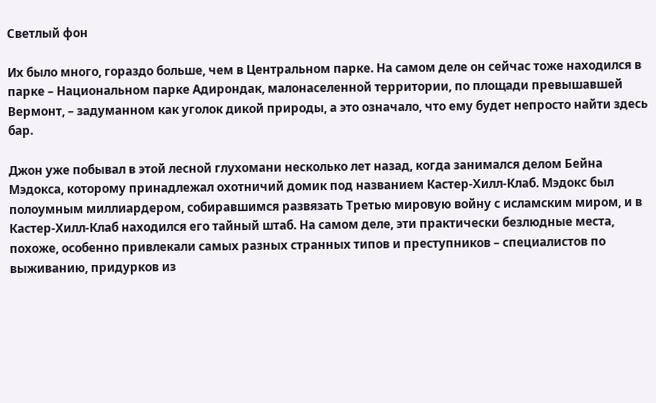Светлый фон

Их было много, гораздо больше, чем в Центральном парке. На самом деле он сейчас тоже находился в парке – Национальном парке Адирондак, малонаселенной территории, по площади превышавшей Вермонт, – задуманном как уголок дикой природы, а это означало, что ему будет непросто найти здесь бар.

Джон уже побывал в этой лесной глухомани несколько лет назад, когда занимался делом Бейна Мэдокса, которому принадлежал охотничий домик под названием Кастер-Хилл-Клаб. Мэдокс был полоумным миллиардером, собиравшимся развязать Третью мировую войну с исламским миром, и в Кастер-Хилл-Клаб находился его тайный штаб. На самом деле, эти практически безлюдные места, похоже, особенно привлекали самых разных странных типов и преступников – специалистов по выживанию, придурков из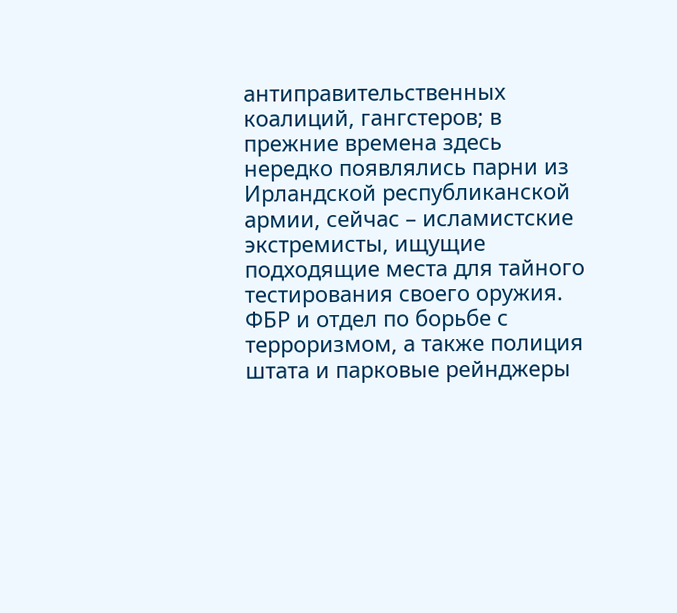антиправительственных коалиций, гангстеров; в прежние времена здесь нередко появлялись парни из Ирландской республиканской армии, сейчас – исламистские экстремисты, ищущие подходящие места для тайного тестирования своего оружия. ФБР и отдел по борьбе с терроризмом, а также полиция штата и парковые рейнджеры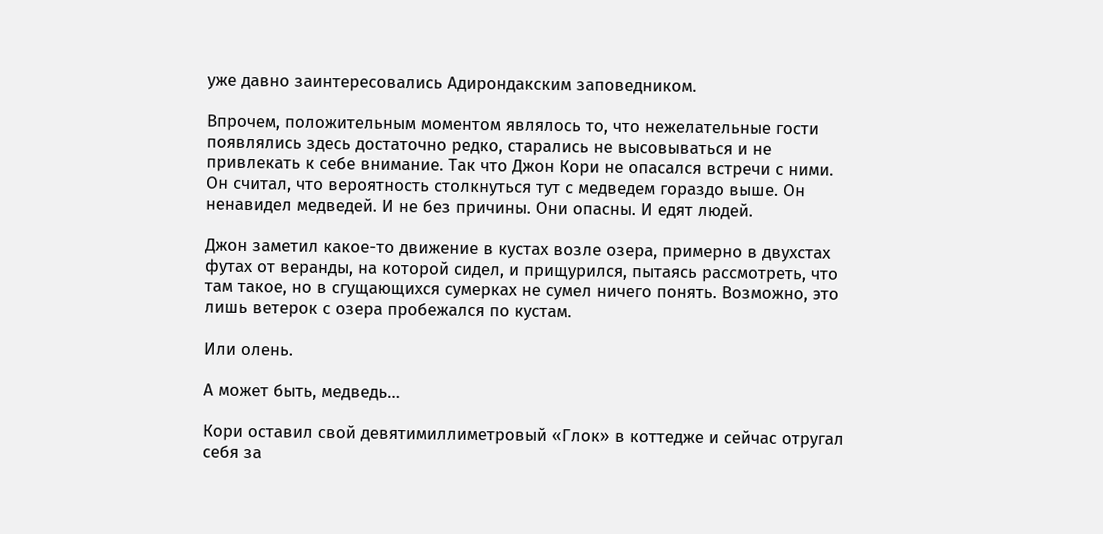уже давно заинтересовались Адирондакским заповедником.

Впрочем, положительным моментом являлось то, что нежелательные гости появлялись здесь достаточно редко, старались не высовываться и не привлекать к себе внимание. Так что Джон Кори не опасался встречи с ними. Он считал, что вероятность столкнуться тут с медведем гораздо выше. Он ненавидел медведей. И не без причины. Они опасны. И едят людей.

Джон заметил какое-то движение в кустах возле озера, примерно в двухстах футах от веранды, на которой сидел, и прищурился, пытаясь рассмотреть, что там такое, но в сгущающихся сумерках не сумел ничего понять. Возможно, это лишь ветерок с озера пробежался по кустам.

Или олень.

А может быть, медведь…

Кори оставил свой девятимиллиметровый «Глок» в коттедже и сейчас отругал себя за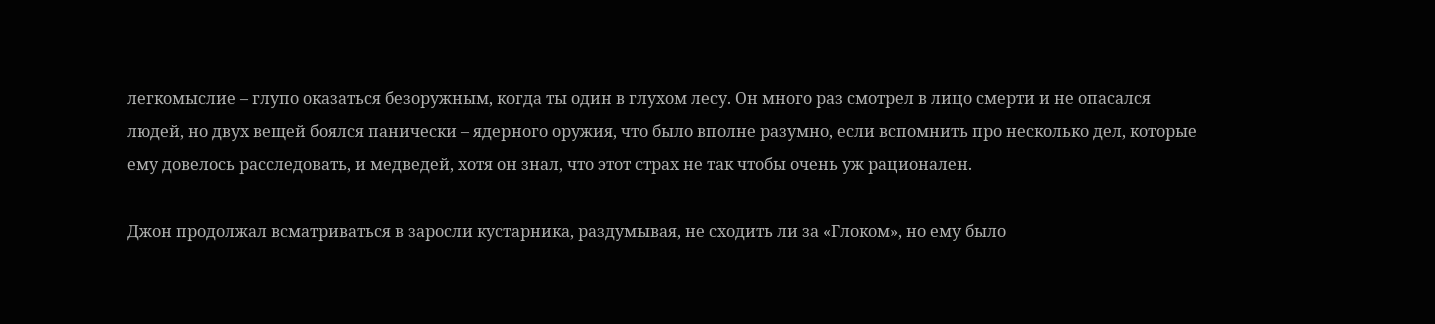легкомыслие – глупо оказаться безоружным, когда ты один в глухом лесу. Он много раз смотрел в лицо смерти и не опасался людей, но двух вещей боялся панически – ядерного оружия, что было вполне разумно, если вспомнить про несколько дел, которые ему довелось расследовать, и медведей, хотя он знал, что этот страх не так чтобы очень уж рационален.

Джон продолжал всматриваться в заросли кустарника, раздумывая, не сходить ли за «Глоком», но ему было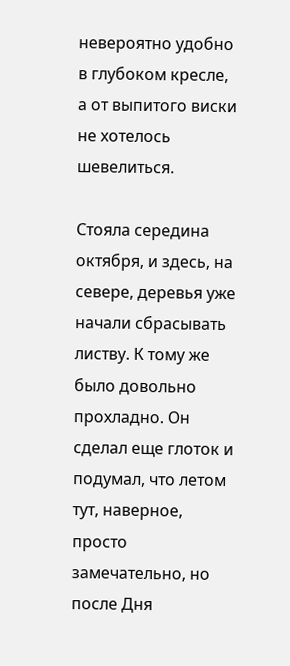невероятно удобно в глубоком кресле, а от выпитого виски не хотелось шевелиться.

Стояла середина октября, и здесь, на севере, деревья уже начали сбрасывать листву. К тому же было довольно прохладно. Он сделал еще глоток и подумал, что летом тут, наверное, просто замечательно, но после Дня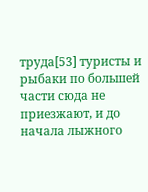труда[53] туристы и рыбаки по большей части сюда не приезжают, и до начала лыжного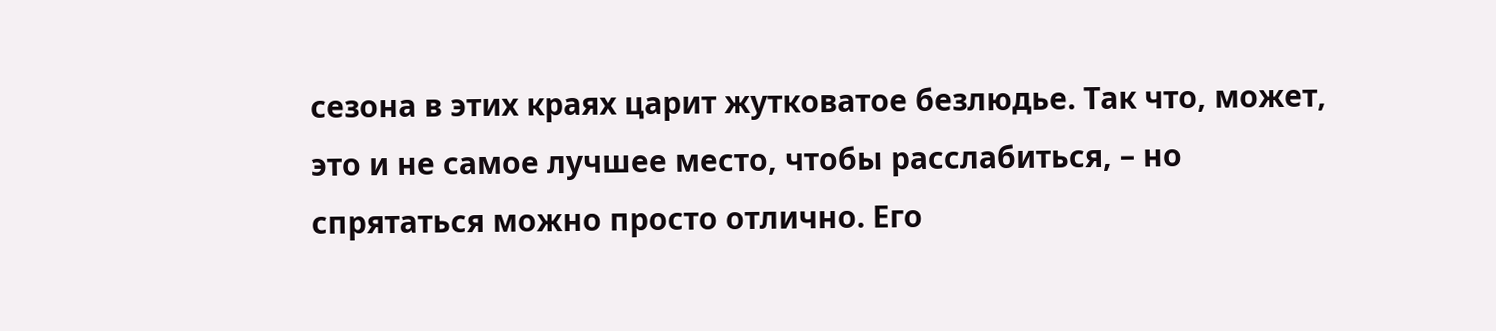сезона в этих краях царит жутковатое безлюдье. Так что, может, это и не самое лучшее место, чтобы расслабиться, – но спрятаться можно просто отлично. Его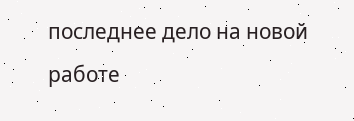последнее дело на новой работе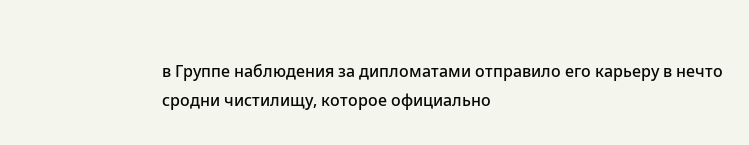в Группе наблюдения за дипломатами отправило его карьеру в нечто сродни чистилищу, которое официально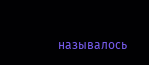называлось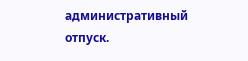административный отпуск.